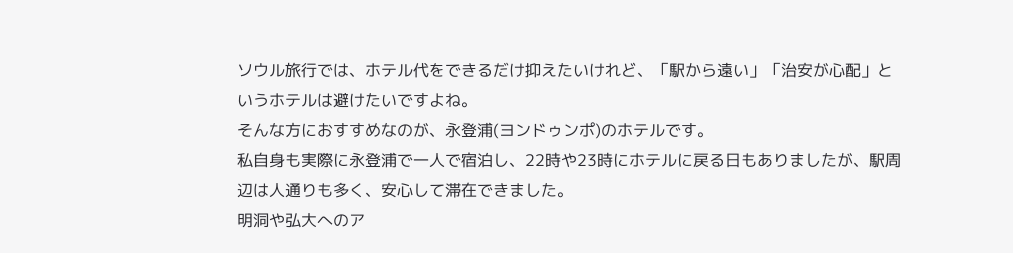ソウル旅行では、ホテル代をできるだけ抑えたいけれど、「駅から遠い」「治安が心配」というホテルは避けたいですよね。
そんな方におすすめなのが、永登浦(ヨンドゥンポ)のホテルです。
私自身も実際に永登浦で一人で宿泊し、22時や23時にホテルに戻る日もありましたが、駅周辺は人通りも多く、安心して滞在できました。
明洞や弘大へのア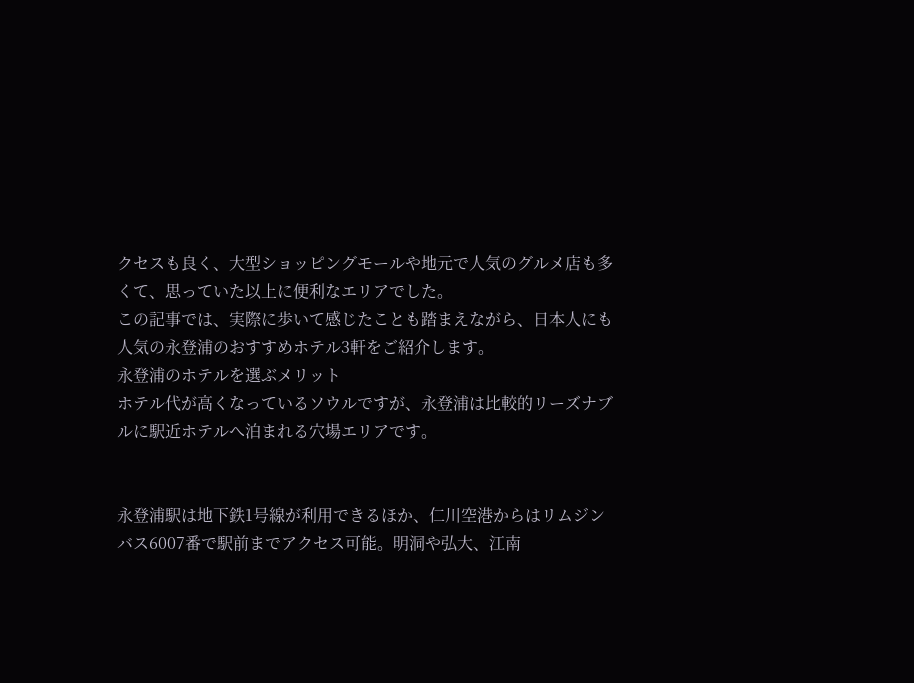クセスも良く、大型ショッピングモールや地元で人気のグルメ店も多くて、思っていた以上に便利なエリアでした。
この記事では、実際に歩いて感じたことも踏まえながら、日本人にも人気の永登浦のおすすめホテル3軒をご紹介します。
永登浦のホテルを選ぶメリット
ホテル代が高くなっているソウルですが、永登浦は比較的リーズナブルに駅近ホテルへ泊まれる穴場エリアです。


永登浦駅は地下鉄1号線が利用できるほか、仁川空港からはリムジンバス6007番で駅前までアクセス可能。明洞や弘大、江南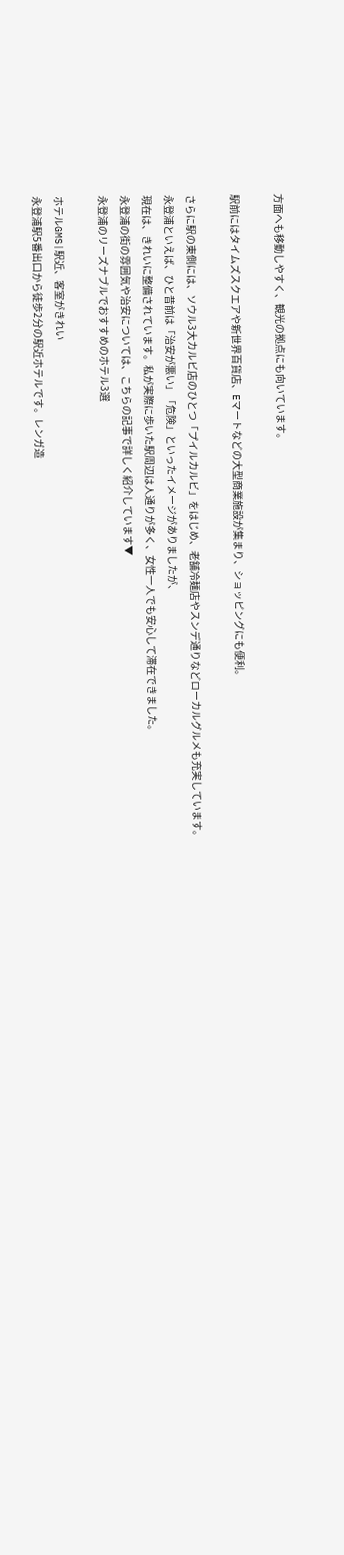方面へも移動しやすく、観光の拠点にも向いています。

駅前にはタイムズスクエアや新世界百貨店、Eマートなどの大型商業施設が集まり、ショッピングにも便利。

さらに駅の東側には、ソウル3大カルビ店のひとつ「プイルカルビ」をはじめ、老舗冷麺店やスンデ通りなどローカルグルメも充実しています。
永登浦といえば、ひと昔前は「治安が悪い」「危険」といったイメージがありましたが、
現在は、きれいに整備されています。私が実際に歩いた駅周辺は人通りが多く、女性一人でも安心して滞在できました。
永登浦の街の雰囲気や治安については、こちらの記事で詳しく紹介しています▼
永登浦のリーズナブルでおすすめのホテル3選

ホテルGMS|駅近、客室がきれい
永登浦駅5番出口から徒歩2分の駅近ホテルです。レンガ造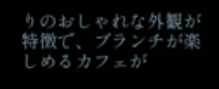りのおしゃれな外観が特徴で、ブランチが楽しめるカフェが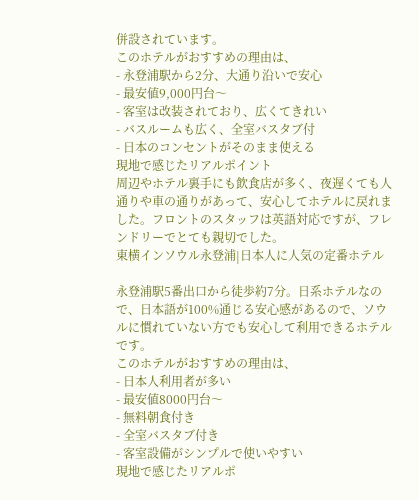併設されています。
このホテルがおすすめの理由は、
- 永登浦駅から2分、大通り沿いで安心
- 最安値9,000円台〜
- 客室は改装されており、広くてきれい
- バスルームも広く、全室バスタブ付
- 日本のコンセントがそのまま使える
現地で感じたリアルポイント
周辺やホテル裏手にも飲食店が多く、夜遅くても人通りや車の通りがあって、安心してホテルに戻れました。フロントのスタッフは英語対応ですが、フレンドリーでとても親切でした。
東横インソウル永登浦|日本人に人気の定番ホテル

永登浦駅5番出口から徒歩約7分。日系ホテルなので、日本語が100%通じる安心感があるので、ソウルに慣れていない方でも安心して利用できるホテルです。
このホテルがおすすめの理由は、
- 日本人利用者が多い
- 最安値8000円台〜
- 無料朝食付き
- 全室バスタブ付き
- 客室設備がシンプルで使いやすい
現地で感じたリアルポ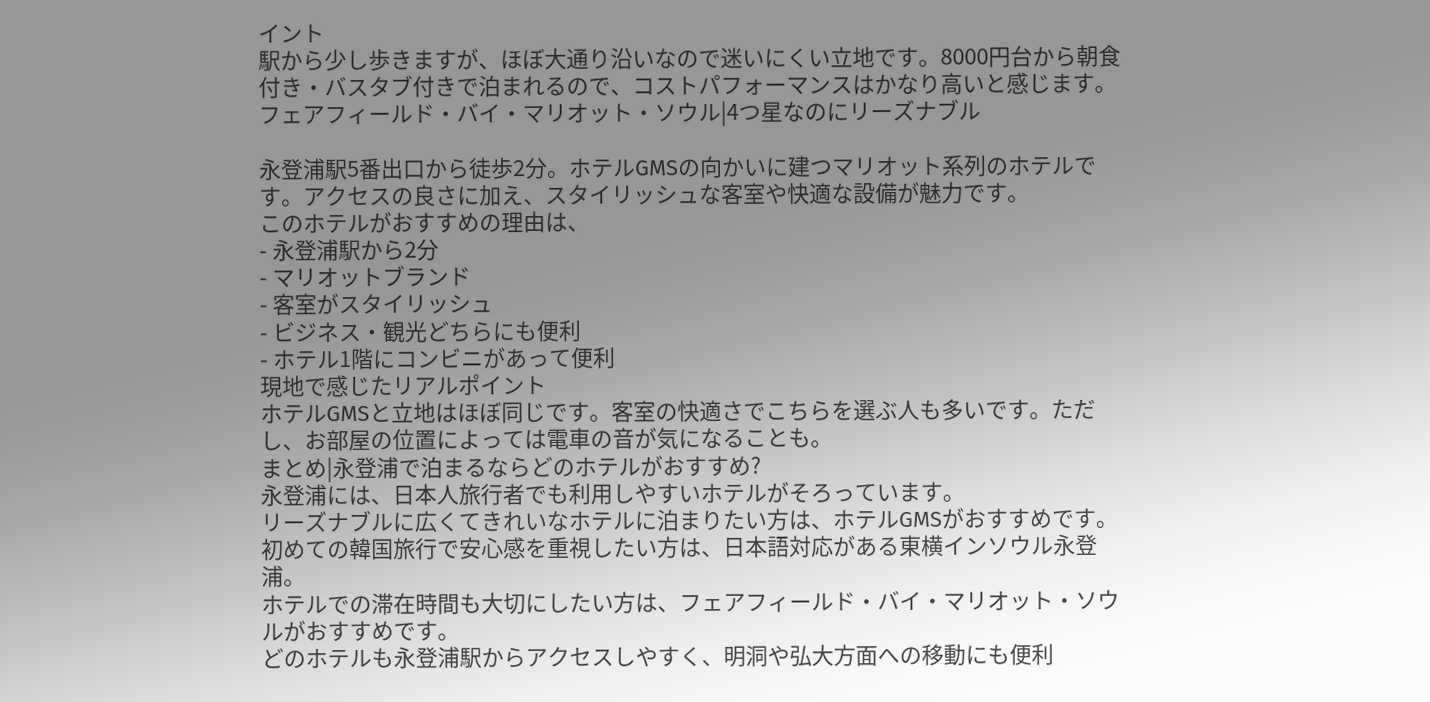イント
駅から少し歩きますが、ほぼ大通り沿いなので迷いにくい立地です。8000円台から朝食付き・バスタブ付きで泊まれるので、コストパフォーマンスはかなり高いと感じます。
フェアフィールド・バイ・マリオット・ソウル|4つ星なのにリーズナブル

永登浦駅5番出口から徒歩2分。ホテルGMSの向かいに建つマリオット系列のホテルです。アクセスの良さに加え、スタイリッシュな客室や快適な設備が魅力です。
このホテルがおすすめの理由は、
- 永登浦駅から2分
- マリオットブランド
- 客室がスタイリッシュ
- ビジネス・観光どちらにも便利
- ホテル1階にコンビニがあって便利
現地で感じたリアルポイント
ホテルGMSと立地はほぼ同じです。客室の快適さでこちらを選ぶ人も多いです。ただし、お部屋の位置によっては電車の音が気になることも。
まとめ|永登浦で泊まるならどのホテルがおすすめ?
永登浦には、日本人旅行者でも利用しやすいホテルがそろっています。
リーズナブルに広くてきれいなホテルに泊まりたい方は、ホテルGMSがおすすめです。
初めての韓国旅行で安心感を重視したい方は、日本語対応がある東横インソウル永登浦。
ホテルでの滞在時間も大切にしたい方は、フェアフィールド・バイ・マリオット・ソウルがおすすめです。
どのホテルも永登浦駅からアクセスしやすく、明洞や弘大方面への移動にも便利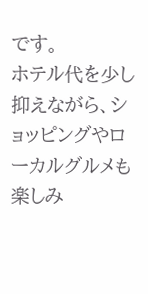です。
ホテル代を少し抑えながら、ショッピングやローカルグルメも楽しみ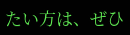たい方は、ぜひ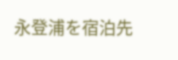永登浦を宿泊先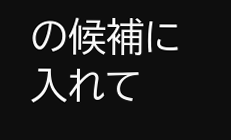の候補に入れて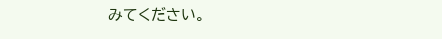みてください。